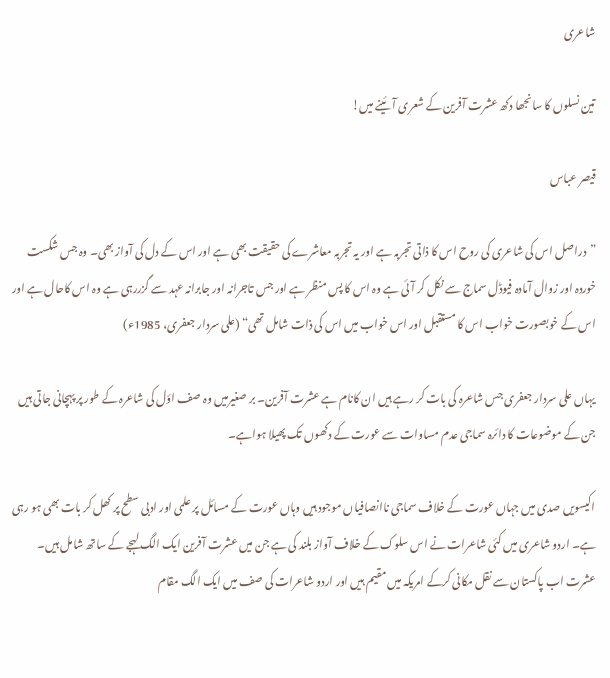شاعری

تین نسلوں کا سانجھا دکھ عشرت آفرین کے شعری آئینے میں!

قیصر عباس

”دراصل اس کی شاعری کی روح اس کا ذاتی تجربہ ہے اور یہ تجربہ معاشرے کی حقیقت بھی ہے اور اس کے دل کی آواز بھی۔ وہ جس شکست خوردہ اور زوال آمادہ فیوڈل سماج سے نکل کر آئی ہے وہ اس کا پس منظر ہے اور جس تاجرانہ اور جابرانہ عہد سے گزررہی ہے وہ اس کاحال ہے اور اس کے خوبصورت خواب اس کا مستقبل اور اس خواب میں اس کی ذات شامل تھی“ (علی سردار جعفری، 1985ء)

یہاں علی سردار جعفری جس شاعرہ کی بات کر رہے ہیں ان کانام ہے عشرت آفرین۔ بر صغیرمیں وہ صف اؤل کی شاعرہ کے طور پر پہچانی جاتی ہیں جن کے موضوعات کا دائرہ سماجی عدم مساوات سے عورت کے دکھوں تک پھیلا ہواہے۔

اکیسویں صدی میں جہاں عورت کے خلاف سماجی ناانصافیاں موجود ہیں وہاں عورت کے مسائل پر علمی اور ادبی سطح پر کھل کر بات بھی ہو رہی ہے۔ اردو شاعری میں کئی شاعرات نے اس سلوک کے خلاف آواز بلند کی ہے جن میں عشرت آفرین ایک الگ لہجے کے ساتھ شامل ہیں۔ عشرت اب پاکستان سے نقل مکانی کرکے امریکہ میں مقیم ہیں اور اردو شاعرات کی صف میں ایک الگ مقام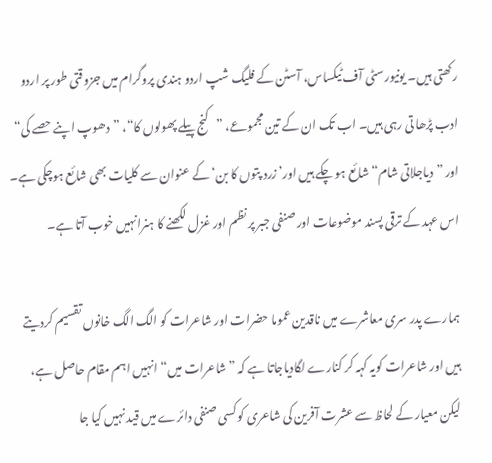رکھتی ہیں۔ یونیورسٹی آف ٹیکساس، آسٹن کے فلیگ شپ اردو ہندی پروگرام میں جزوقتی طور پر اردو ادب پڑھا تی رہی ہیں۔ اب تک ان کے تین مجموعے، ”کنج پیلے پھولوں کا“، ”دھوپ اپنے حصے کی“ اور ”دیاجلاتی شام“ شائع ہو چکے ہیں اور’زرد پتوں کا بن‘ کے عنوان سے کلیات بھی شائع ہوچکی ہے۔ اس عہد کے ترقی پسند موضوعات اور صنفی جبر پر نظم اور غزل لکھنے کا ہنرانہیں خوب آتا ہے۔

ہمارے پدر سری معاشرے میں ناقدین عموما حضرات اور شاعرات کو الگ الگ خانوں تقسیم کردیتے ہیں اور شاعرات کویہ کہہ کر کنارے لگادیاجاتا ہے کہ ”شاعرات میں“ انہیں اہم مقام حاصل ہے، لیکن معیار کے لحاظ سے عشرت آفرین کی شاعری کو کسی صنفی دائرے میں قید نہیں کیا جا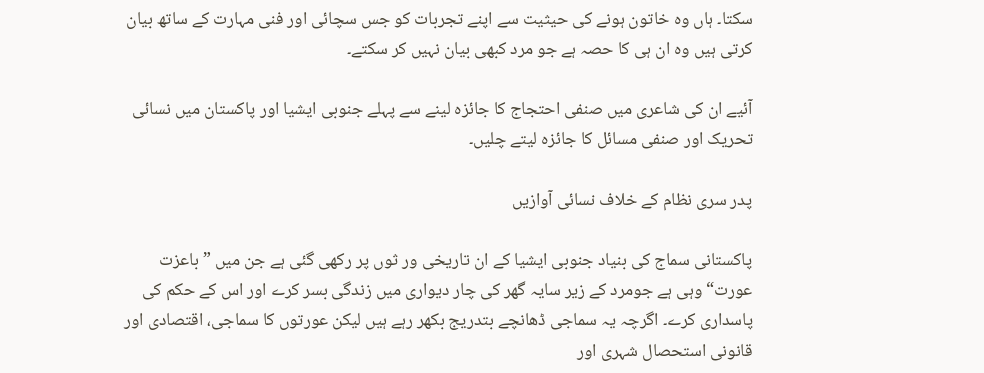سکتا۔ ہاں وہ خاتون ہونے کی حیثیت سے اپنے تجربات کو جس سچائی اور فنی مہارت کے ساتھ بیان کرتی ہیں وہ ان ہی کا حصہ ہے جو مرد کبھی بیان نہیں کر سکتے۔

آئیے ان کی شاعری میں صنفی احتجاج کا جائزہ لینے سے پہلے جنوبی ایشیا اور پاکستان میں نسائی تحریک اور صنفی مسائل کا جائزہ لیتے چلیں۔

پدر سری نظام کے خلاف نسائی آوازیں

پاکستانی سماج کی بنیاد جنوبی ایشیا کے ان تاریخی ور ثوں پر رکھی گئی ہے جن میں ”باعزت عورت“ وہی ہے جومرد کے زیر سایہ گھر کی چار دیواری میں زندگی بسر کرے اور اس کے حکم کی پاسداری کرے۔ اگرچہ یہ سماجی ڈھانچے بتدریج بکھر رہے ہیں لیکن عورتوں کا سماجی، اقتصادی اور قانونی استحصال شہری اور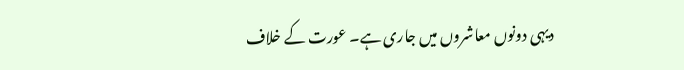دیہی دونوں معاشروں میں جاری ہے۔ عورت کے خلاف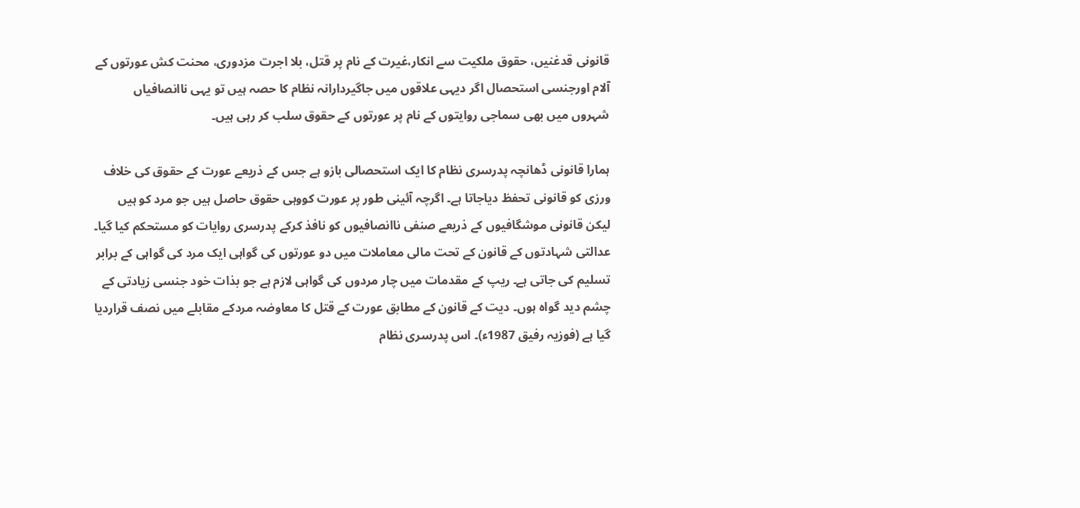قانونی قدغنیں، حقوق ملکیت سے انکار،غیرت کے نام پر قتل، بلا اجرت مزدوری، محنت کش عورتوں کے آلام اورجنسی استحصال اگر دیہی علاقوں میں جاگیردارانہ نظام کا حصہ ہیں تو یہی ناانصافیاں شہروں میں بھی سماجی روایتوں کے نام پر عورتوں کے حقوق سلب کر رہی ہیں۔

ہمارا قانونی ڈھانچہ پدرسری نظام کا ایک استحصالی بازو ہے جس کے ذریعے عورت کے حقوق کی خلاف ورزی کو قانونی تحفظ دیاجاتا ہے۔ اگرچہ آئینی طور پر عورت کووہی حقوق حاصل ہیں جو مرد کو ہیں لیکن قانونی موشگافیوں کے ذریعے صنفی ناانصافیوں کو نافذ کرکے پدرسری روایات کو مستحکم کیا گیا۔ عدالتی شہادتوں کے قانون کے تحت مالی معاملات میں دو عورتوں کی گواہی ایک مرد کی گواہی کے برابر تسلیم کی جاتی ہے۔ ریپ کے مقدمات میں چار مردوں کی گواہی لازم ہے جو بذات خود جنسی زیادتی کے چشم دید گواہ ہوں۔ دیت کے قانون کے مطابق عورت کے قتل کا معاوضہ مردکے مقابلے میں نصف قراردیا گیا ہے (فوزیہ رفیق 1987ء)۔ اس پدرسری نظام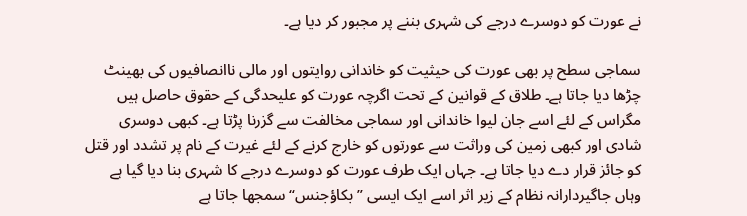نے عورت کو دوسرے درجے کی شہری بننے پر مجبور کر دیا ہے۔

سماجی سطح پر بھی عورت کی حیثیت کو خاندانی روایتوں اور مالی ناانصافیوں کی بھینٹ چڑھا دیا جاتا ہے۔ طلاق کے قوانین کے تحت اگرچہ عورت کو علیحدگی کے حقوق حاصل ہیں مگراس کے لئے اسے جان لیوا خاندانی اور سماجی مخالفت سے گزرنا پڑتا ہے۔ کبھی دوسری شادی اور کبھی زمین کی وراثت سے عورتوں کو خارج کرنے کے لئے غیرت کے نام پر تشدد اور قتل کو جائز قرار دے دیا جاتا ہے۔ جہاں ایک طرف عورت کو دوسرے درجے کا شہری بنا دیا گیا ہے وہاں جاگیردارانہ نظام کے زیر اثر اسے ایک ایسی ”بکاؤجنس“ سمجھا جاتا ہے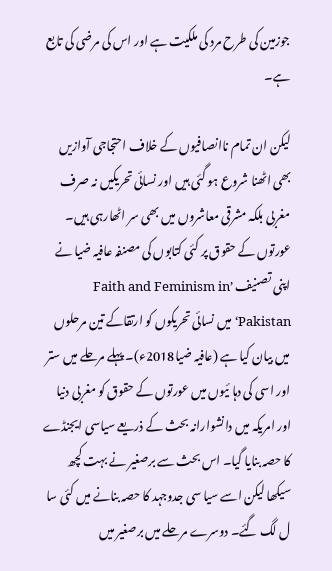جوزمین کی طرح مرد کی ملکیت ہے اور اس کی مرضی کی تابع ہے۔

لیکن ان تمام ناانصافیوں کے خلاف احتجاجی آوازیں بھی اٹھنا شروع ہو گئی ہیں اور نسائی تحریکیں نہ صرف مغربی بلکہ مشرقی معاشروں میں بھی سر اٹھارہی ہیں۔ عورتوں کے حقوق پر کئی کتابوں کی مصنفہ عافیہ ضیا نے اپنی تصنیف ’Faith and Feminism in Pakistan‘ میں نسائی تحریکوں کو ارتقاکے تین مرحلوں میں بیان کیا ہے (عافیہ ضیا2018ء)۔ پہلے مرحلے میں ستر اور اسی کی دہا ئیوں میں عورتوں کے حقوق کو مغربی دنیا اور امریکہ میں دانشوارانہ بحث کے ذریعے سیاسی ایجنڈے کا حصہ بنایا گیا۔ اس بحث سے برصغیر نے بہت کچھ سیکھا لیکن اسے سیا سی جدوجہد کا حصہ بنانے میں کئی سا ل لگ گئے۔ دوسرے مرحلے میں برصغیر میں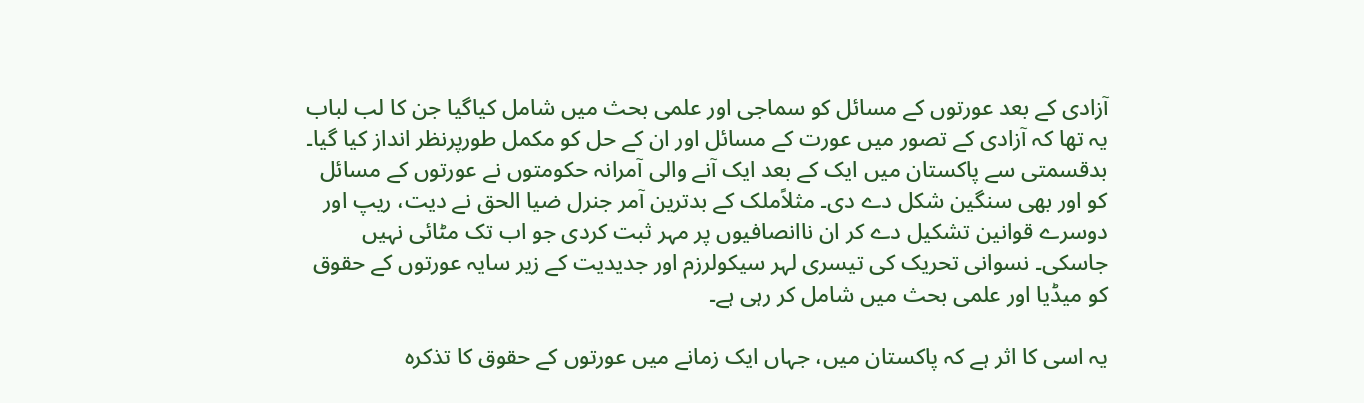آزادی کے بعد عورتوں کے مسائل کو سماجی اور علمی بحث میں شامل کیاگیا جن کا لب لباب یہ تھا کہ آزادی کے تصور میں عورت کے مسائل اور ان کے حل کو مکمل طورپرنظر انداز کیا گیا۔ بدقسمتی سے پاکستان میں ایک کے بعد ایک آنے والی آمرانہ حکومتوں نے عورتوں کے مسائل کو اور بھی سنگین شکل دے دی۔ مثلاًملک کے بدترین آمر جنرل ضیا الحق نے دیت، ریپ اور دوسرے قوانین تشکیل دے کر ان ناانصافیوں پر مہر ثبت کردی جو اب تک مٹائی نہیں جاسکی۔ نسوانی تحریک کی تیسری لہر سیکولرزم اور جدیدیت کے زیر سایہ عورتوں کے حقوق کو میڈیا اور علمی بحث میں شامل کر رہی ہے۔

یہ اسی کا اثر ہے کہ پاکستان میں، جہاں ایک زمانے میں عورتوں کے حقوق کا تذکرہ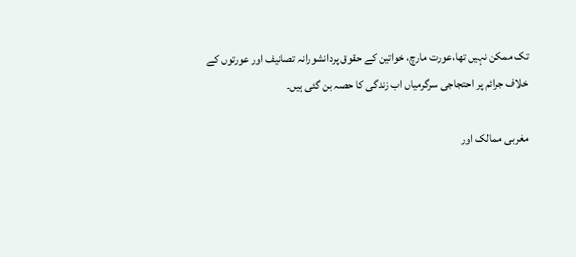تک ممکن نہیں تھا،عورت مارچ، خواتین کے حقوق پردانشورانہ تصانیف اور عورتوں کے خلاف جرائم پر احتجاجی سرگرمیاں اب زندگی کا حصہ بن گئی ہیں۔

مغربی ممالک اور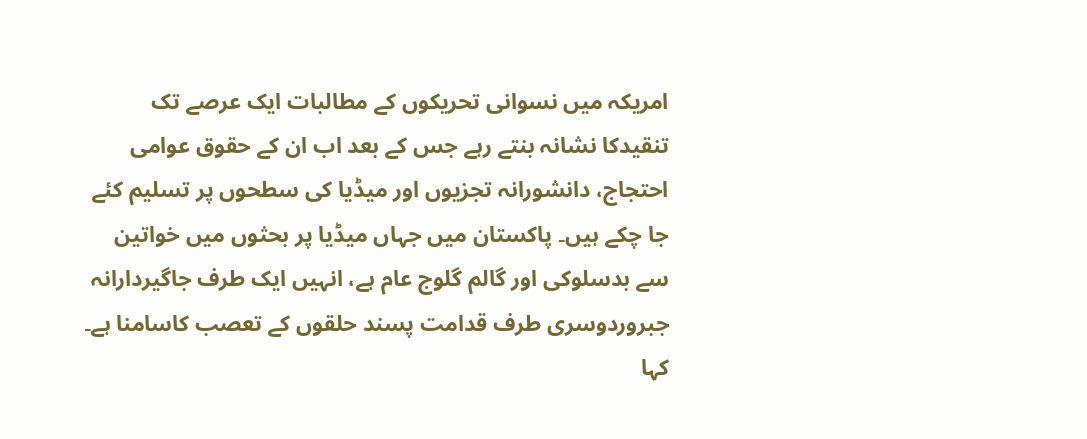امریکہ میں نسوانی تحریکوں کے مطالبات ایک عرصے تک تنقیدکا نشانہ بنتے رہے جس کے بعد اب ان کے حقوق عوامی احتجاج، دانشورانہ تجزیوں اور میڈیا کی سطحوں پر تسلیم کئے جا چکے ہیں۔ پاکستان میں جہاں میڈیا پر بحثوں میں خواتین سے بدسلوکی اور گالم گلوج عام ہے، انہیں ایک طرف جاگیردارانہ جبروردوسری طرف قدامت پسند حلقوں کے تعصب کاسامنا ہے۔ کہا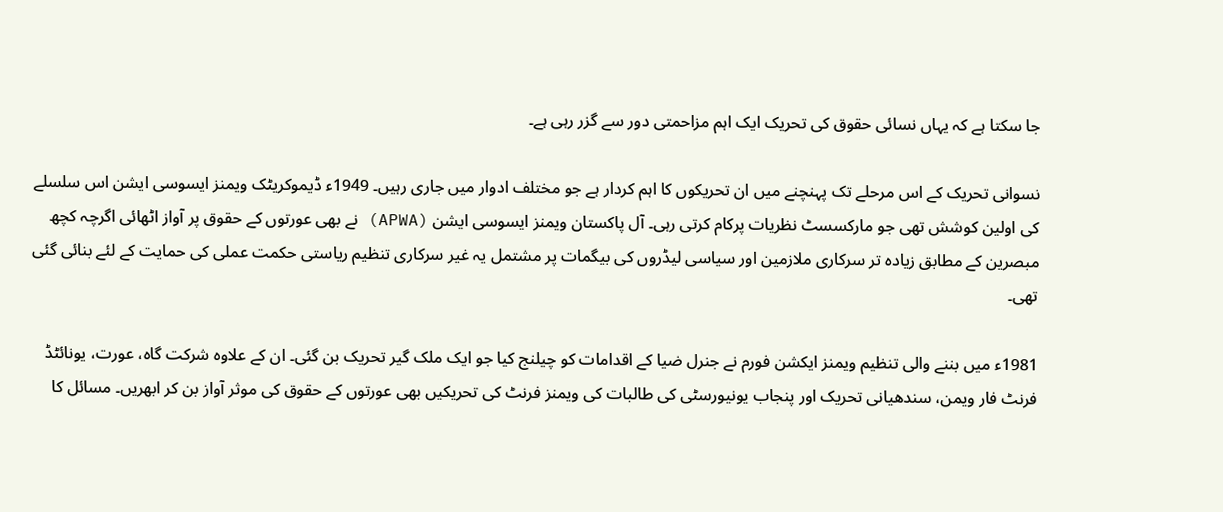جا سکتا ہے کہ یہاں نسائی حقوق کی تحریک ایک اہم مزاحمتی دور سے گزر رہی ہے۔

نسوانی تحریک کے اس مرحلے تک پہنچنے میں ان تحریکوں کا اہم کردار ہے جو مختلف ادوار میں جاری رہیں۔ 1949ء ڈیموکریٹک ویمنز ایسوسی ایشن اس سلسلے کی اولین کوشش تھی جو مارکسسٹ نظریات پرکام کرتی رہی۔ آل پاکستان ویمنز ایسوسی ایشن (APWA) نے بھی عورتوں کے حقوق پر آواز اٹھائی اگرچہ کچھ مبصرین کے مطابق زیادہ تر سرکاری ملازمین اور سیاسی لیڈروں کی بیگمات پر مشتمل یہ غیر سرکاری تنظیم ریاستی حکمت عملی کی حمایت کے لئے بنائی گئی تھی۔

1981ء میں بننے والی تنظیم ویمنز ایکشن فورم نے جنرل ضیا کے اقدامات کو چیلنج کیا جو ایک ملک گیر تحریک بن گئی۔ ان کے علاوہ شرکت گاہ، عورت، یونائٹڈ فرنٹ فار ویمن، سندھیانی تحریک اور پنجاب یونیورسٹی کی طالبات کی ویمنز فرنٹ کی تحریکیں بھی عورتوں کے حقوق کی موثر آواز بن کر ابھریں۔ مسائل کا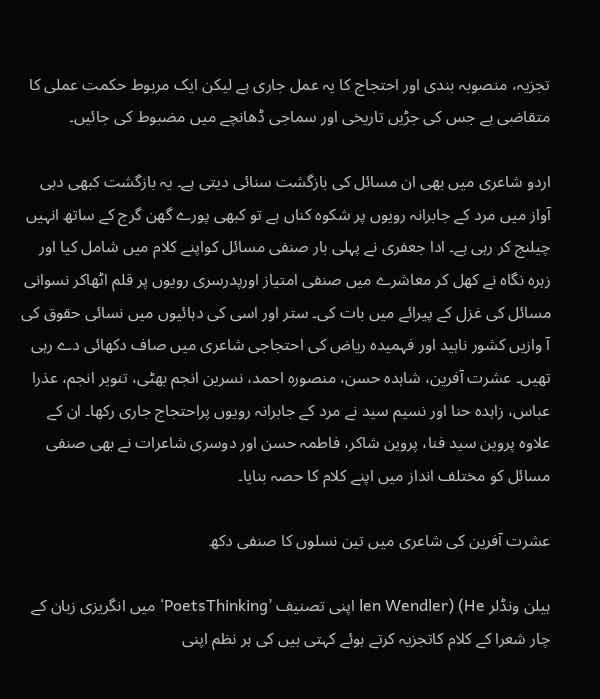تجزیہ، منصوبہ بندی اور احتجاج کا یہ عمل جاری ہے لیکن ایک مربوط حکمت عملی کا متقاضی ہے جس کی جڑیں تاریخی اور سماجی ڈھانچے میں مضبوط کی جائیں۔

اردو شاعری میں بھی ان مسائل کی بازگشت سنائی دیتی ہے۔ یہ بازگشت کبھی دبی آواز میں مرد کے جابرانہ رویوں پر شکوہ کناں ہے تو کبھی پورے گھن گرج کے ساتھ انہیں چیلنج کر رہی ہے۔ ادا جعفری نے پہلی بار صنفی مسائل کواپنے کلام میں شامل کیا اور زہرہ نگاہ نے کھل کر معاشرے میں صنفی امتیاز اورپدرسری رویوں پر قلم اٹھاکر نسوانی مسائل کی غزل کے پیرائے میں بات کی۔ ستر اور اسی کی دہائیوں میں نسائی حقوق کی آ وازیں کشور ناہید اور فہمیدہ ریاض کی احتجاجی شاعری میں صاف دکھائی دے رہی تھیں۔ عشرت آفرین، شاہدہ حسن، منصورہ احمد، نسرین انجم بھٹی، تنویر انجم، عذرا عباس، زاہدہ حنا اور نسیم سید نے مرد کے جابرانہ رویوں پراحتجاج جاری رکھا۔ ان کے علاوہ پروین سید فنا، پروین شاکر، فاطمہ حسن اور دوسری شاعرات نے بھی صنفی مسائل کو مختلف انداز میں اپنے کلام کا حصہ بنایا۔

عشرت آفرین کی شاعری میں تین نسلوں کا صنفی دکھ

ہیلن ونڈلر len Wendler) (He اپنی تصنیف ’PoetsThinking‘ میں انگریزی زبان کے چار شعرا کے کلام کاتجزیہ کرتے ہوئے کہتی ہیں کی ہر نظم اپنی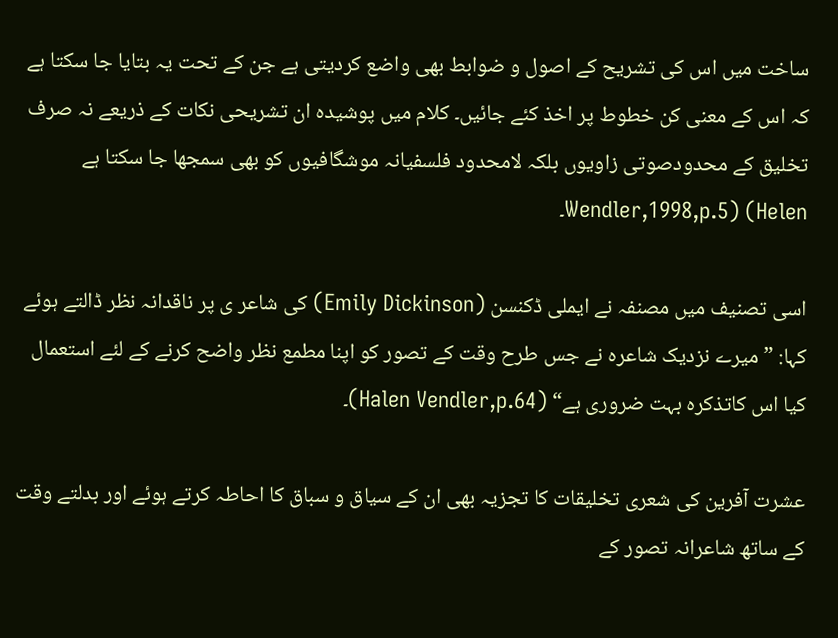ساخت میں اس کی تشریح کے اصول و ضوابط بھی واضع کردیتی ہے جن کے تحت یہ بتایا جا سکتا ہے کہ اس کے معنی کن خطوط پر اخذ کئے جائیں۔ کلام میں پوشیدہ ان تشریحی نکات کے ذریعے نہ صرف تخلیق کے محدودصوتی زاویوں بلکہ لامحدود فلسفیانہ موشگافیوں کو بھی سمجھا جا سکتا ہے Wendler,1998,p.5) (Helen۔

اسی تصنیف میں مصنفہ نے ایملی ڈکنسن (Emily Dickinson) کی شاعر ی پر ناقدانہ نظر ڈالتے ہوئے کہا: ”میرے نزدیک شاعرہ نے جس طرح وقت کے تصور کو اپنا مطمع نظر واضح کرنے کے لئے استعمال کیا اس کاتذکرہ بہت ضروری ہے“ (Halen Vendler,p.64)۔

عشرت آفرین کی شعری تخلیقات کا تجزیہ بھی ان کے سیاق و سباق کا احاطہ کرتے ہوئے اور بدلتے وقت کے ساتھ شاعرانہ تصور کے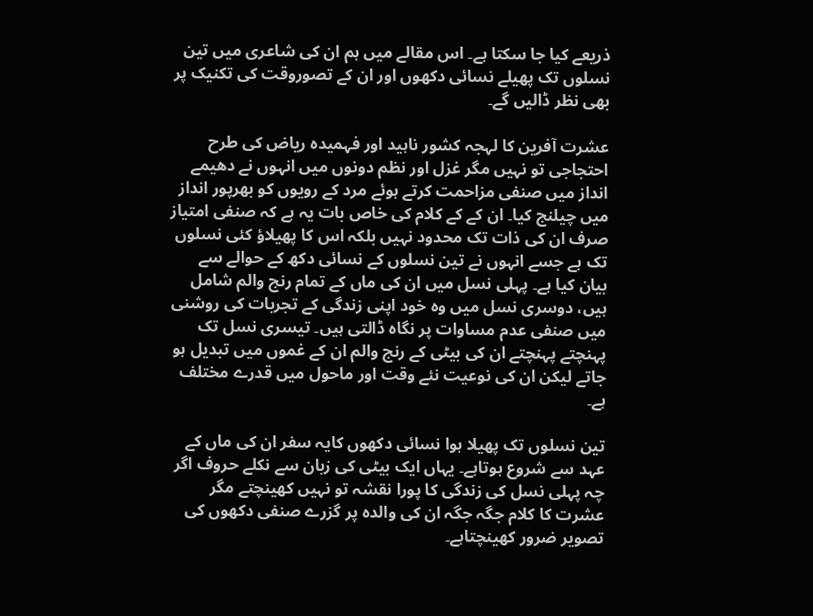ذریعے کیا جا سکتا ہے۔ اس مقالے میں ہم ان کی شاعری میں تین نسلوں تک پھیلے نسائی دکھوں اور ان کے تصوروقت کی تکنیک پر بھی نظر ڈالیں گے۔

عشرت آفرین کا لہجہ کشور ناہید اور فہمیدہ ریاض کی طرح احتجاجی تو نہیں مگر غزل اور نظم دونوں میں انہوں نے دھیمے انداز میں صنفی مزاحمت کرتے ہوئے مرد کے رویوں کو بھرپور انداز میں چیلنج کیا۔ ان کے کے کلام کی خاص بات یہ ہے کہ صنفی امتیاز صرف ان کی ذات تک محدود نہیں بلکہ اس کا پھیلاؤ کئی نسلوں تک ہے جسے انہوں نے تین نسلوں کے نسائی دکھ کے حوالے سے بیان کیا ہے۔ پہلی نسل میں ان کی ماں کے تمام رنج والم شامل ہیں، دوسری نسل میں وہ خود اپنی زندگی کے تجربات کی روشنی میں صنفی عدم مساوات پر نگاہ ڈالتی ہیں۔ تیسری نسل تک پہنچتے پہنچتے ان کی بیٹی کے رنج والم ان کے غموں میں تبدیل ہو جاتے لیکن ان کی نوعیت نئے وقت اور ماحول میں قدرے مختلف ہے۔

تین نسلوں تک پھیلا ہوا نسائی دکھوں کایہ سفر ان کی ماں کے عہد سے شروع ہوتاہے۔ یہاں ایک بیٹی کی زبان سے نکلے حروف اگر چہ پہلی نسل کی زندگی کا پورا نقشہ تو نہیں کھینچتے مگر عشرت کا کلام جگہ جگہ ان کی والدہ پر گزرے صنفی دکھوں کی تصویر ضرور کھینچتاہے۔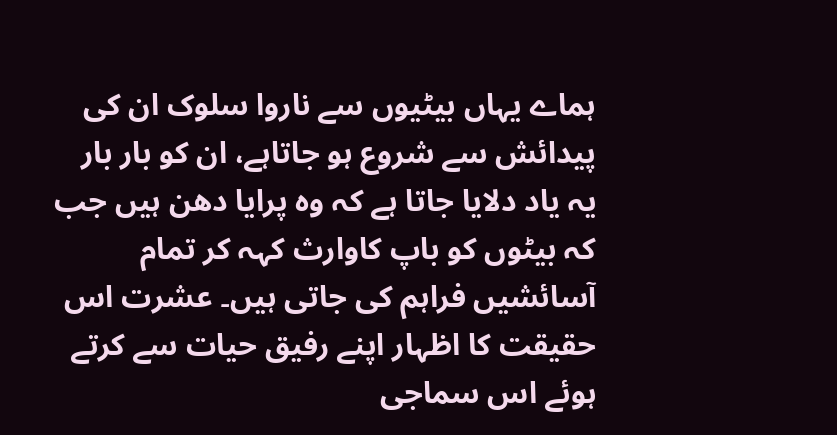ہماے یہاں بیٹیوں سے ناروا سلوک ان کی پیدائش سے شروع ہو جاتاہے، ان کو بار بار یہ یاد دلایا جاتا ہے کہ وہ پرایا دھن ہیں جب کہ بیٹوں کو باپ کاوارث کہہ کر تمام آسائشیں فراہم کی جاتی ہیں۔ عشرت اس حقیقت کا اظہار اپنے رفیق حیات سے کرتے ہوئے اس سماجی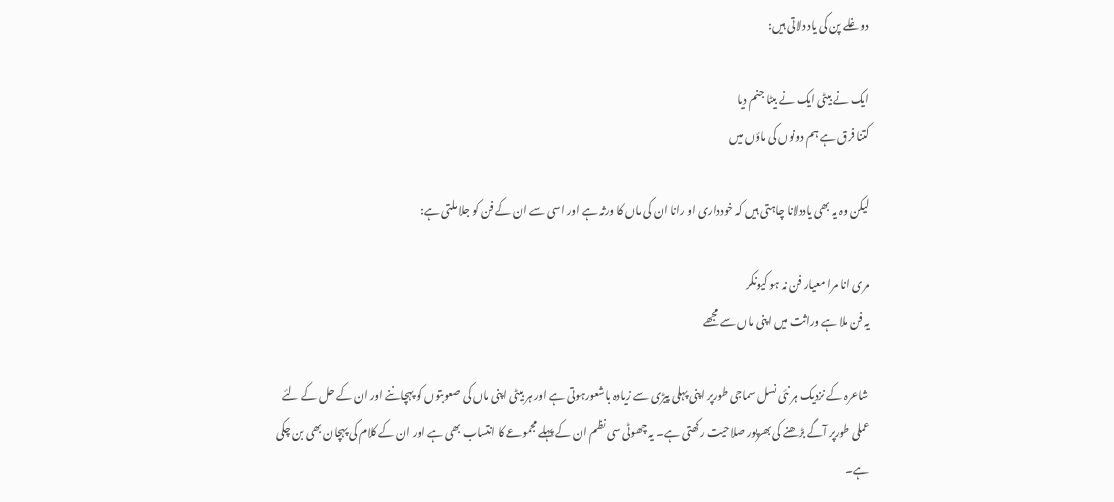دوغلے پن کی یاد دلاتی ہیں:

ایک نے بیٹی ایک نے بیٹا جنم دیا
کتنا فرق ہے ہم دونوں کی ماؤں میں

لیکن وہ یہ بھی یاددلانا چاہتی ہیں کہ خودداری او رانا ان کی ماں کا ورثہ ہے اور اسی سے ان کے فن کو جلا ملتی ہے:

مری انا مرا معیار فن نہ ہو کیونکر
یہ فن ملا ہے وراثت میں اپنی ماں سے مجھے

شاعرہ کے نزدیک ہر نئی نسل سماجی طورپر اپنی پہلی پیڑی سے زیادہ باشعورہوتی ہے اور ہر بیٹی اپنی ماں کی صعوبتوں کو پہچاننے اور ان کے حل کے لئے عملی طورپر آگے بڑھنے کی بھرپور صلاحیت رکھتی ہے۔ یہ چھوٹی سی نظم ان کے پہلے مجموعے کا انتساب بھی ہے اور ان کے کلام کی پہچان بھی بن چکی ہے۔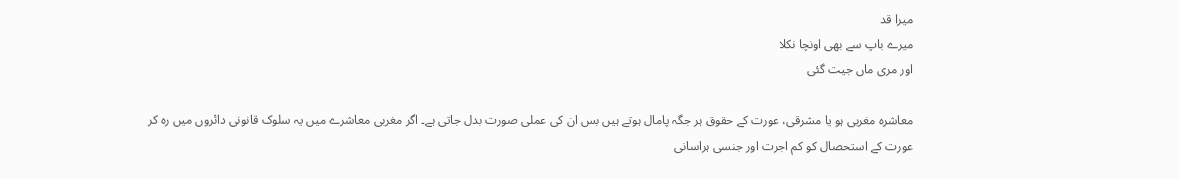میرا قد
میرے باپ سے بھی اونچا نکلا
اور مری ماں جیت گئی

معاشرہ مغربی ہو یا مشرقی، عورت کے حقوق ہر جگہ پامال ہوتے ہیں بس ان کی عملی صورت بدل جاتی ہے۔ اگر مغربی معاشرے میں یہ سلوک قانونی دائروں میں رہ کر عورت کے استحصال کو کم اجرت اور جنسی ہراسانی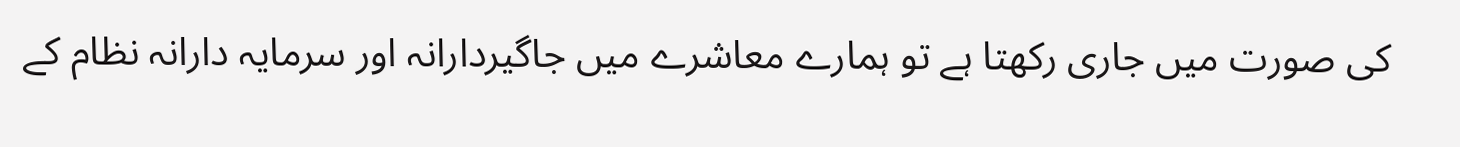کی صورت میں جاری رکھتا ہے تو ہمارے معاشرے میں جاگیردارانہ اور سرمایہ دارانہ نظام کے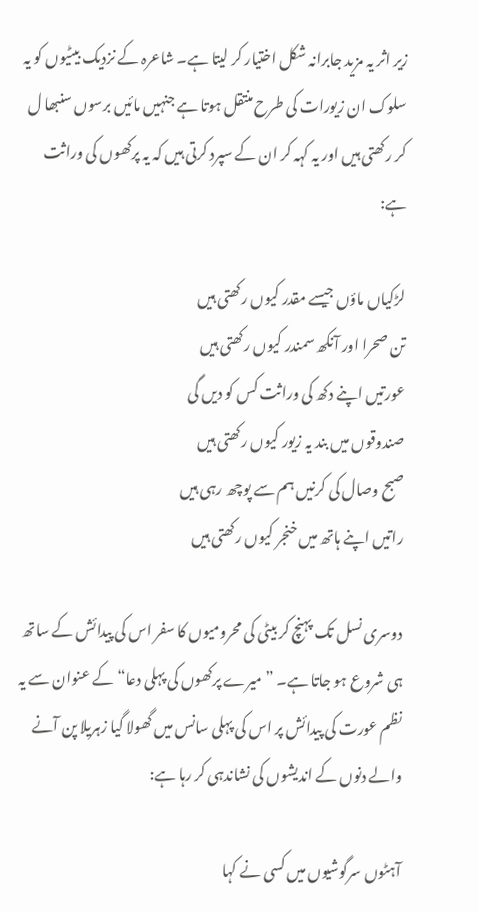زیر اثر یہ مزید جابرانہ شکل اختیار کر لیتا ہے۔ شاعرہ کے نزدیک بیٹیوں کو یہ سلوک ان زیورات کی طرح منتقل ہوتا ہے جنہیں مائیں برسوں سنبھا ل کر رکھتی ہیں اور یہ کہہ کر ان کے سپرد کرتی ہیں کہ یہ پرکھوں کی وراثت ہے:

لڑکیاں ماؤں جیسے مقدر کیوں رکھتی ہیں
تن صحرا اور آنکھ سمندر کیوں رکھتی ہیں
عورتیں اپنے دکھ کی وراثت کس کو دیں گی
صندوقوں میں بند یہ زیور کیوں رکھتی ہیں
صبح وصال کی کرنیں ہم سے پوچھ رہی ہیں
راتیں اپنے ہاتھ میں خنجر کیوں رکھتی ہیں

دوسری نسل تک پہنچ کر بیٹی کی محرومیوں کا سفر اس کی پیدائش کے ساتھ ہی شروع ہو جاتا ہے۔ ”میرے پرکھوں کی پہلی دعا“ کے عنوان سے یہ نظم عورت کی پیدائش پر اس کی پہلی سانس میں گھولا گیا زہریلا پن آنے والے دنوں کے اندیشوں کی نشاندہی کر رہا ہے:

آہٹوں سرگوشیوں میں کسی نے کہا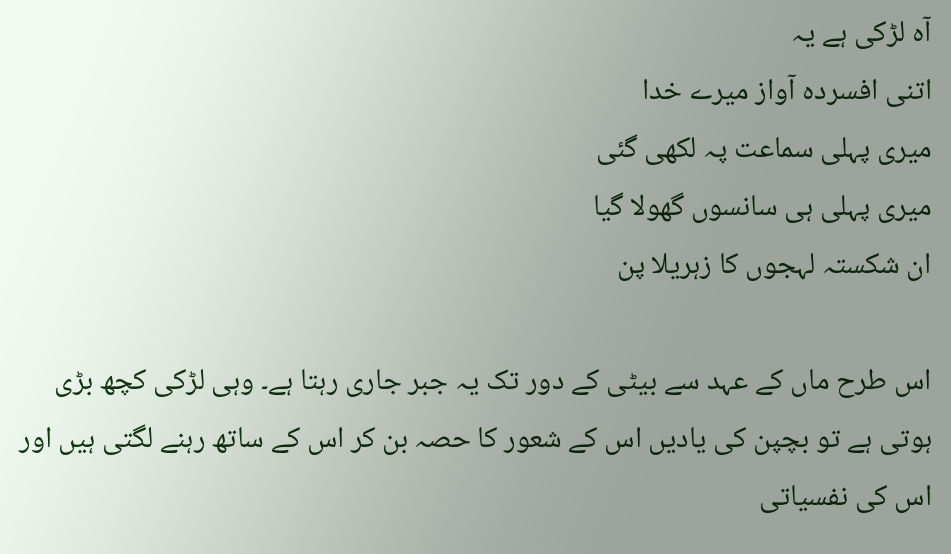آہ لڑکی ہے یہ
اتنی افسردہ آواز میرے خدا
میری پہلی سماعت پہ لکھی گئی
میری پہلی ہی سانسوں گھولا گیا
ان شکستہ لہجوں کا زہریلا پن

اس طرح ماں کے عہد سے بیٹی کے دور تک یہ جبر جاری رہتا ہے۔ وہی لڑکی کچھ بڑی ہوتی ہے تو بچپن کی یادیں اس کے شعور کا حصہ بن کر اس کے ساتھ رہنے لگتی ہیں اور اس کی نفسیاتی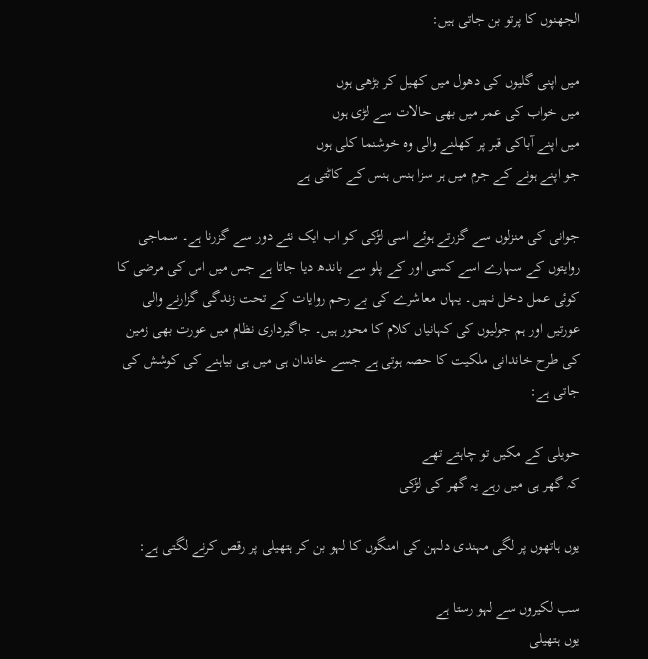الجھنوں کا پرتو بن جاتی ہیں:

میں اپنی گلیوں کی دھول میں کھیل کر بڑھی ہوں
میں خواب کی عمر میں بھی حالات سے لڑی ہوں
میں اپنے آباکی قبر پر کھلنے والی وہ خوشنما کلی ہوں
جو اپنے ہونے کے جرم میں ہر سزا ہنس ہنس کے کاٹتی ہے

جوانی کی منزلوں سے گزرتے ہوئے اسی لڑکی کو اب ایک نئے دور سے گزرنا ہے۔ سماجی روایتوں کے سہارے اسے کسی اور کے پلو سے باندھ دیا جاتا ہے جس میں اس کی مرضی کا کوئی عمل دخل نہیں۔ یہاں معاشرے کی بے رحم روایات کے تحت زندگی گزارنے والی عورتیں اور ہم جولیوں کی کہانیاں کلام کا محور ہیں۔ جاگیرداری نظام میں عورت بھی زمین کی طرح خاندانی ملکیت کا حصہ ہوتی ہے جسے خاندان ہی میں ہی بیاہنے کی کوشش کی جاتی ہے:

حویلی کے مکیں تو چاہتے تھے
کہ گھر ہی میں رہے یہ گھر کی لڑکی

یوں ہاتھوں پر لگی مہندی دلہن کی امنگوں کا لہو بن کر ہتھیلی پر رقص کرنے لگتی ہے:

سب لکیروں سے لہو رستا ہے
یوں ہتھیلی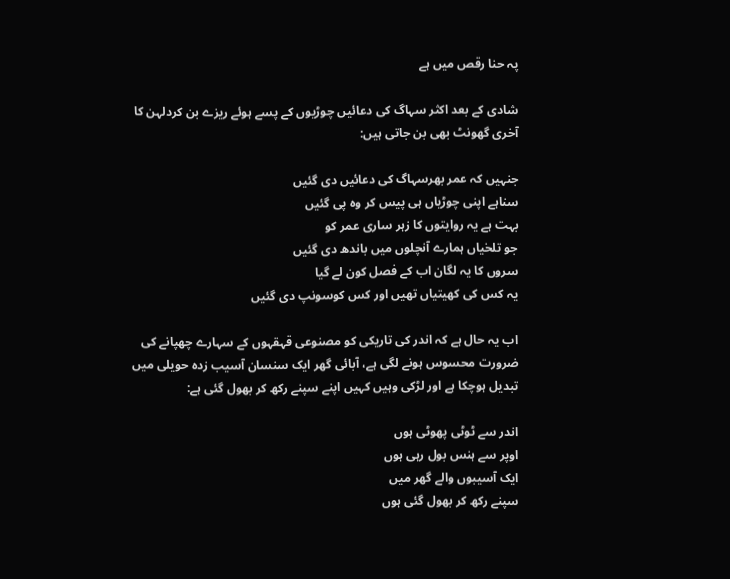پہ حنا رقص میں ہے

شادی کے بعد اکثر سہاگ کی دعائیں چوڑیوں کے پسے ہوئے ریزے بن کردلہن کا آخری گھونٹ بھی بن جاتی ہیں:

جنہیں کہ عمر بھرسہاگ کی دعائیں دی گئیں
سناہے اپنی چوڑیاں ہی پیس کر وہ پی گئیں
بہت ہے یہ روایتوں کا زہر ساری عمر کو
جو تلخیاں ہمارے آنچلوں میں باندھ دی گئیں
سروں کا یہ لگان اب کے فصل کون لے گیا
یہ کس کی کھیتیاں تھیں اور کس کوسونپ دی گئیں

اب یہ حال ہے کہ اندر کی تاریکی کو مصنوعی قہقہوں کے سہارے چھپانے کی ضرورت محسوس ہونے لگی ہے، آبائی گھر ایک سنسان آسیب زدہ حویلی میں تبدیل ہوچکا ہے اور لڑکی وہیں کہیں اپنے سپنے رکھ کر بھول گئی ہے:

اندر سے ٹوٹی پھوٹی ہوں
اوپر سے ہنس بول رہی ہوں
ایک آسیبوں والے گھر میں
سپنے رکھ کر بھول گئی ہوں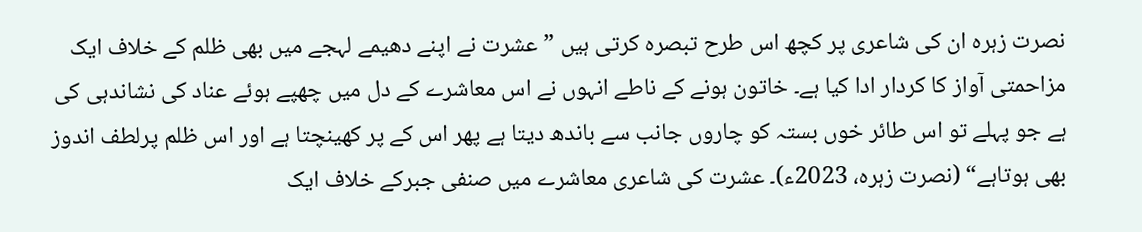نصرت زہرہ ان کی شاعری پر کچھ اس طرح تبصرہ کرتی ہیں ”عشرت نے اپنے دھیمے لہجے میں بھی ظلم کے خلاف ایک مزاحمتی آواز کا کردار ادا کیا ہے۔ خاتون ہونے کے ناطے انہوں نے اس معاشرے کے دل میں چھپے ہوئے عناد کی نشاندہی کی ہے جو پہلے تو اس طائر خوں بستہ کو چاروں جانب سے باندھ دیتا ہے پھر اس کے پر کھینچتا ہے اور اس ظلم پرلطف اندوز بھی ہوتاہے“ (نصرت زہرہ، 2023ء)۔ عشرت کی شاعری معاشرے میں صنفی جبرکے خلاف ایک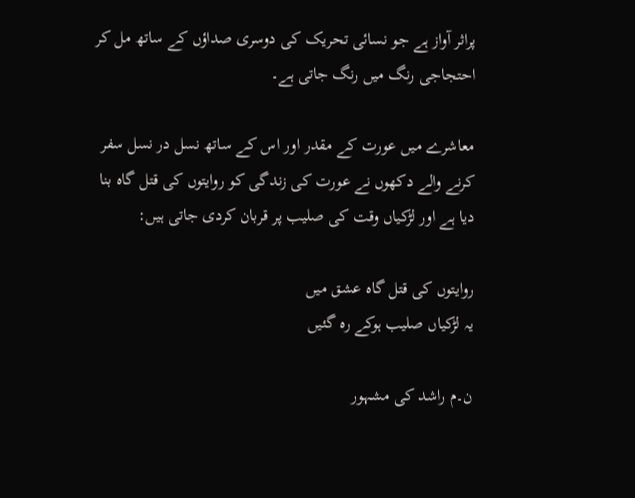پراثر آواز ہے جو نسائی تحریک کی دوسری صداؤں کے ساتھ مل کر احتجاجی رنگ میں رنگ جاتی ہے۔

معاشرے میں عورت کے مقدر اور اس کے ساتھ نسل در نسل سفر کرنے والے دکھوں نے عورت کی زندگی کو روایتوں کی قتل گاہ بنا دیا ہے اور لڑکیاں وقت کی صلیب پر قربان کردی جاتی ہیں:

روایتوں کی قتل گاہ عشق میں
یہ لڑکیاں صلیب ہوکے رہ گئیں

ن۔م راشد کی مشہور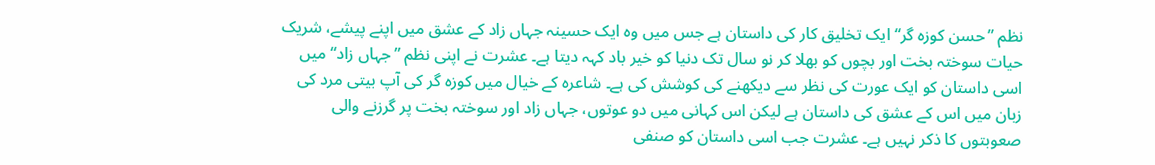نظم ”حسن کوزہ گر“ ایک تخلیق کار کی داستان ہے جس میں وہ ایک حسینہ جہاں زاد کے عشق میں اپنے پیشے، شریک حیات سوختہ بخت اور بچوں کو بھلا کر نو سال تک دنیا کو خیر باد کہہ دیتا ہے۔ عشرت نے اپنی نظم ”جہاں زاد“ میں اسی داستان کو ایک عورت کی نظر سے دیکھنے کی کوشش کی ہے۔ شاعرہ کے خیال میں کوزہ گر کی آپ بیتی مرد کی زبان میں اس کے عشق کی داستان ہے لیکن اس کہانی میں دو عوتوں، جہاں زاد اور سوختہ بخت پر گرزنے والی صعوبتوں کا ذکر نہیں ہے۔ عشرت جب اسی داستان کو صنفی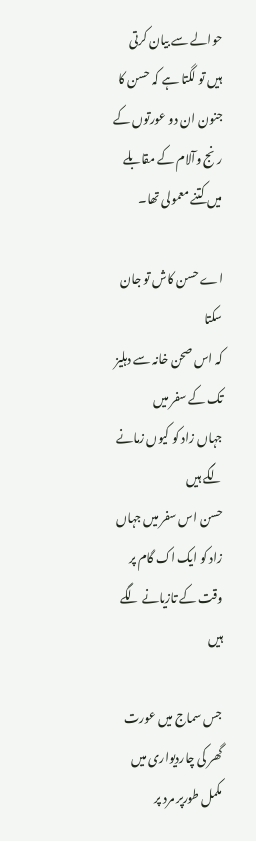حوالے سے بیان کرتی ہیں تو لگتا ہے کہ حسن کا جنون ان دو عورتوں کے رنج وآلام کے مقابلے میں کتنے معمولی تھا۔

اے حسن کاش تو جان سکتا
کہ اس صحن خانہ سے دہلیز تک کے سفر میں
جہاں زاد کو کیوں زمانے لگے ہیں
حسن اس سفر میں جہاں زاد کو ایک اک گام پر
وقت کے تازیانے لگے ہیں

جس سماج میں عورت گھر کی چاردیواری میں مکمل طورپر مرد پر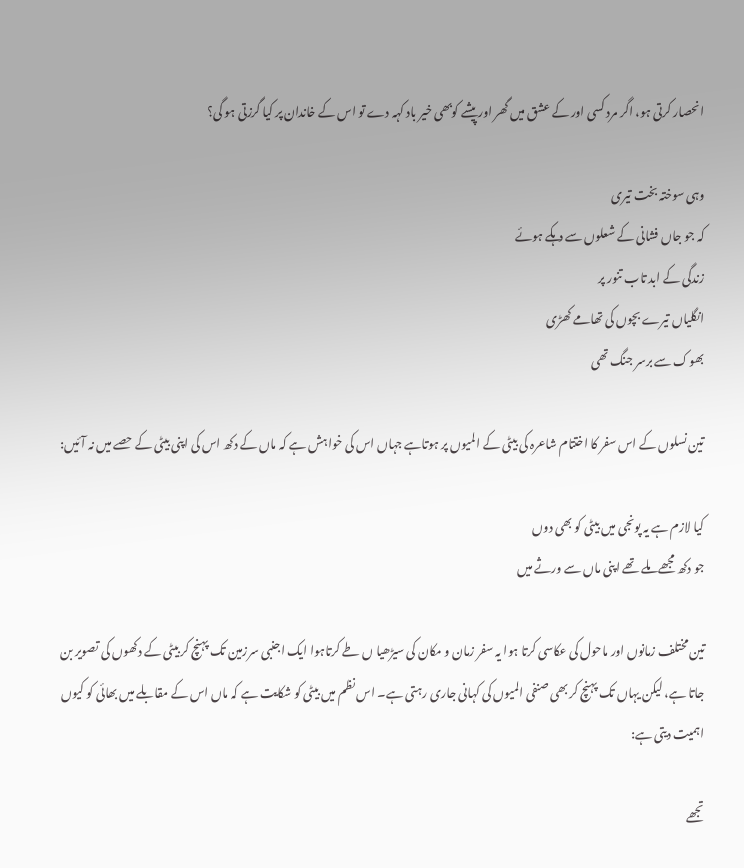انحصار کرتی ہو، اگر مرد کسی اور کے عشق میں گھر اور پیشے کوبھی خیر باد کہہ دے تو اس کے خاندان پر کیا گرزتی ہو گی؟

وہی سوختہ بخت تیری
کہ جو جاں فشانی کے شعلوں سے دہکے ہوئے
زندگی کے ابد تاب تنور پر
انگلیاں تیرے بچوں کی تھامے کھڑی
بھوک سے برسر جنگ تھی

تین نسلوں کے اس سفر کا اختتام شاعرہ کی بیٹی کے المیوں پر ہوتاہے جہاں اس کی خواہش ہے کہ ماں کے دکھ اس کی اپنی بیٹی کے حصے میں نہ آئیں:

کیا لازم ہے یہ پونجی میں بیٹی کو بھی دوں
جو دکھ مجھے ملے تھے اپنی ماں سے ورثے میں

تین مختلف زمانوں اور ماحول کی عکاسی کرتا ہوا یہ سفر زمان و مکان کی سیڑھیا ں طے کرتاہوا ایک اجنبی سرزمین تک پہنچ کر بیٹی کے دکھوں کی تصویر بن جاتا ہے، لیکن یہاں تک پہنچ کر بھی صنفی المیوں کی کہانی جاری رہتی ہے۔ اس نظم میں بیٹی کو شکایت ہے کہ ماں اس کے مقابلے میں بھائی کو کیوں اہمیت دیتی ہے:

تجھے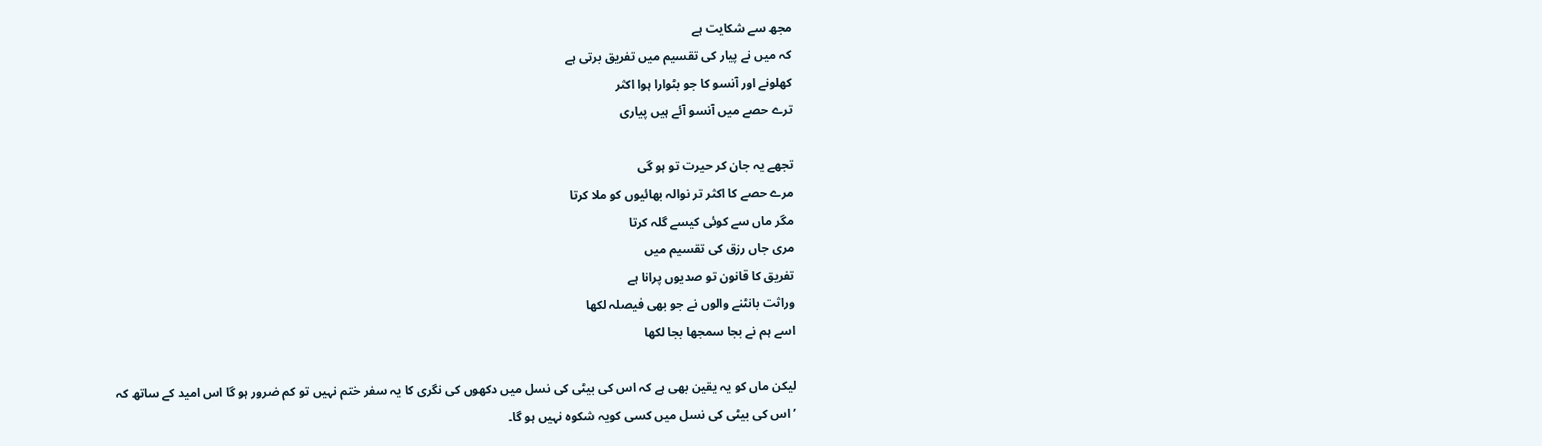مجھ سے شکایت ہے
کہ میں نے پیار کی تقسیم میں تفریق برتی ہے
کھلونے اور آنسو کا جو بٹوارا ہوا اکثر
ترے حصے میں آنسو آئے ہیں پیاری

تجھے یہ جان کر حیرت تو ہو گی
مرے حصے کا اکثر تر نوالہ بھائیوں کو ملا کرتا
مگر ماں سے کوئی کیسے گلہ کرتا
مری جاں رزق کی تقسیم میں
تفریق کا قانون تو صدیوں پرانا ہے
وراثت بانٹنے والوں نے جو بھی فیصلہ لکھا
اسے ہم نے بجا سمجھا بجا لکھا

لیکن ماں کو یہ یقین بھی ہے کہ اس کی بیٹی کی نسل میں دکھوں کی نگری کا یہ سفر ختم نہیں تو کم ضرور ہو گا اس امید کے ساتھ کہ ’اس کی بیٹی کی نسل میں کسی کویہ شکوہ نہیں ہو گا۔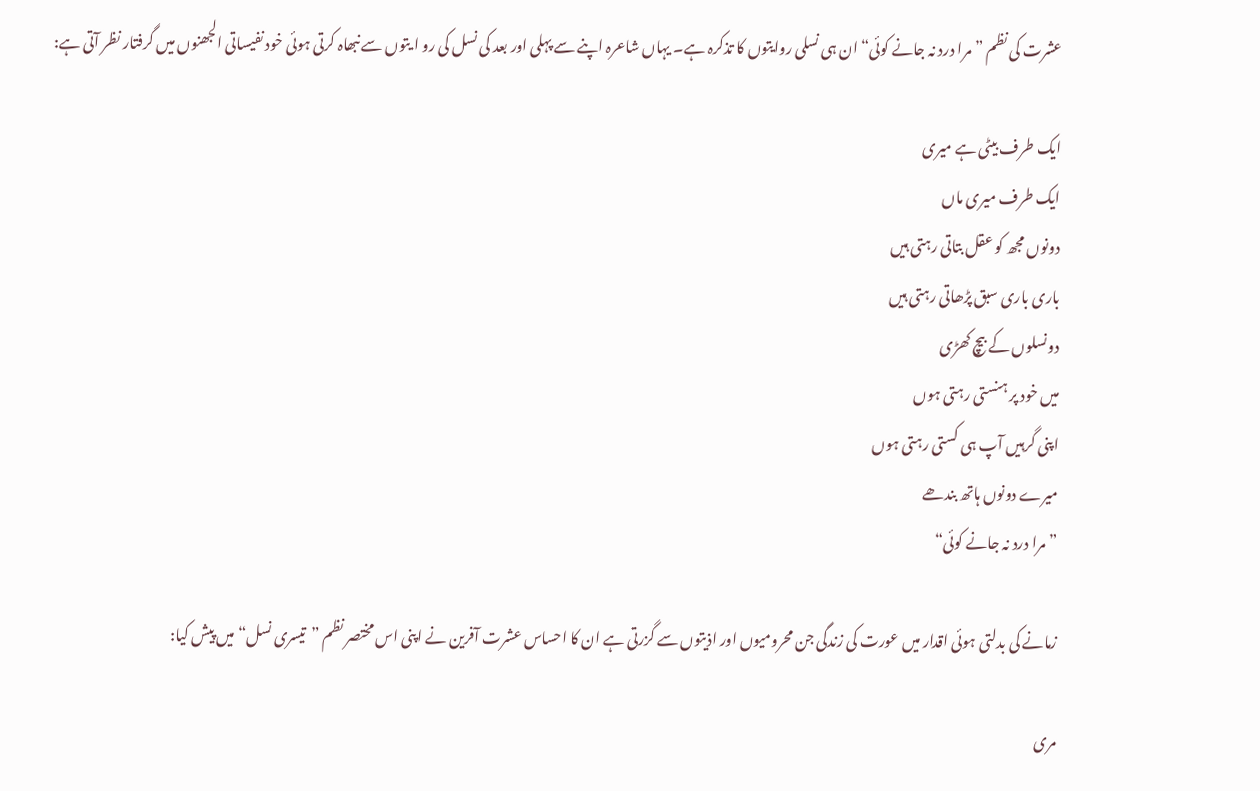عشرت کی نظم ”مرا درد نہ جانے کوئی“ ان ہی نسلی روایتوں کا تذکرہ ہے۔ یہاں شاعرہ اپنے سے پہلی اور بعد کی نسل کی رو ا یتوں سے نبھاہ کرتی ہوئی خود نفیساتی الجھنوں میں گرفتار نظر آتی ہے:

ایک طرف بیٹی ہے میری
ایک طرف میری ماں
دونوں مجھ کو عقل بتاتی رہتی ہیں
باری باری سبق پڑھاتی رہتی ہیں
دونسلوں کے بیچ کھڑی
میں خود پر ہنستی رہتی ہوں
اپنی گرہیں آپ ہی کستی رہتی ہوں
میرے دونوں ہاتھ بندھے
”مرا درد نہ جانے کوئی“

زمانے کی بدلتی ہوئی اقدار میں عورت کی زندگی جن محرومیوں اور اذیتوں سے گزرتی ہے ان کا احساس عشرت آفرین نے اپنی اس مختصر نظم ”تیسری نسل“ میں پیش کیا:

مری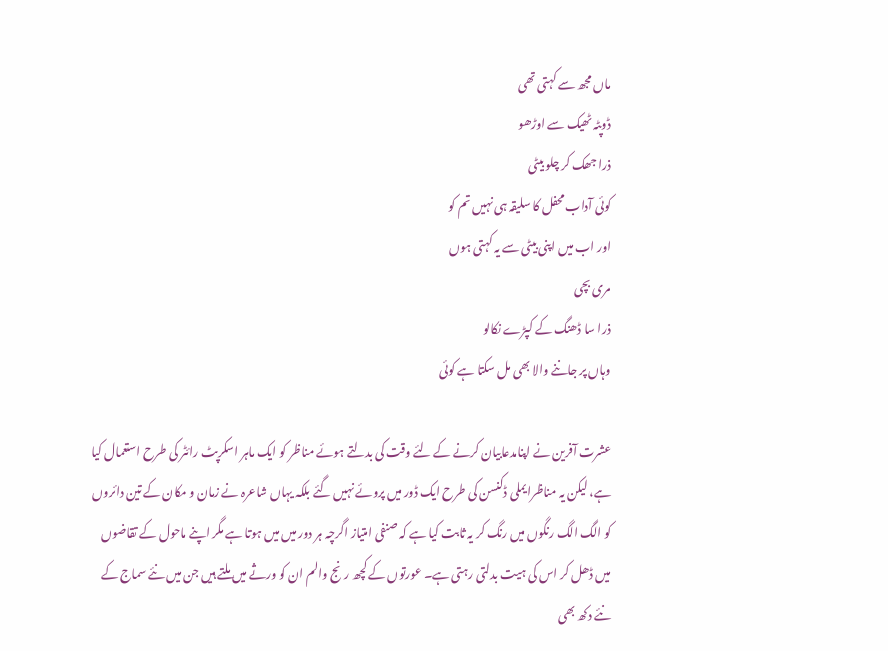ماں مجھ سے کہتی تھی
ڈوپٹہ ٹھیک سے اوڑھو
ذرا جھک کر چلو بیٹی
کوئی آداب محفل کا سلیقہ ہی نہیں تم کو
اور اب میں اپنی بیٹی سے یہ کہتی ہوں
مری بچی
ذرا سا ڈھنگ کے کپڑے نکالو
وہاں پر جاننے والا بھی مل سکتا ہے کوئی

عشرت آفرین نے اپنامدعابیان کرنے کے لئے وقت کی بدلتے ہوئے مناظر کو ایک ماہر اسکرپٹ رائٹر کی طرح استعمال کیا ہے، لیکن یہ مناظرایملی ڈکنسن کی طرح ایک ڈور میں پروئے نہیں گئے بلکہ یہاں شاعرہ نے زمان و مکان کے تین دائروں کو الگ الگ رنگوں میں رنگ کر یہ ثابت کیا ہے کہ صنفی امتیاز اگرچہ ہر دور میں میں ہوتا ہے مگر اپنے ماحول کے تقاضوں میں ڈھل کر اس کی ہیت بدلتی رہتی ہے۔ عورتوں کے کچھ رنج والم ان کو ورثے میں ملتے ہیں جن میں نئے سماج کے نئے دکھ بھی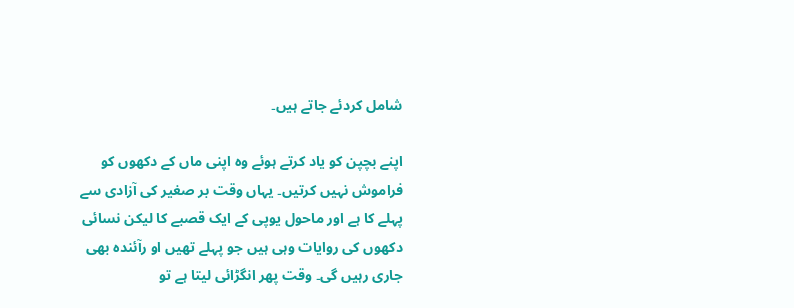شامل کردئے جاتے ہیں۔

اپنے بچپن کو یاد کرتے ہوئے وہ اپنی ماں کے دکھوں کو فراموش نہیں کرتیں۔ یہاں وقت بر صغیر کی آزادی سے پہلے کا ہے اور ماحول یوپی کے ایک قصبے کا لیکن نسائی دکھوں کی روایات وہی ہیں جو پہلے تھیں او رآئندہ بھی جاری رہیں گی۔ وقت پھر انگڑائی لیتا ہے تو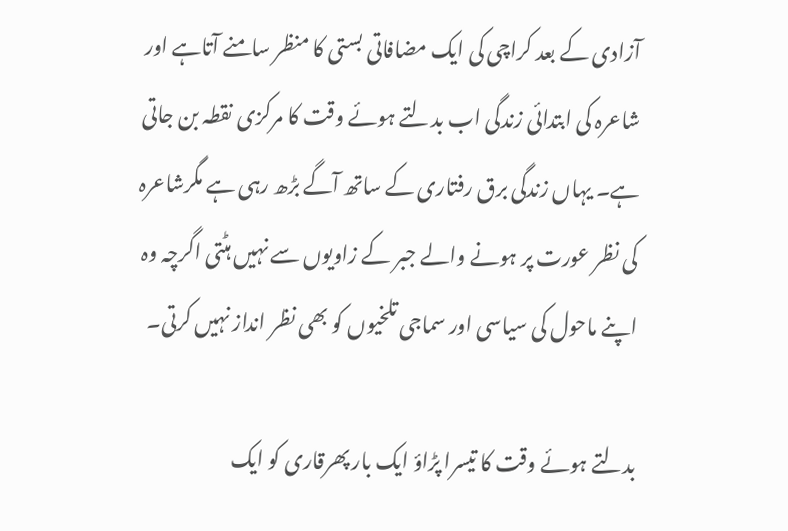آزادی کے بعد کراچی کی ایک مضافاتی بستی کا منظر سامنے آتاہے اور شاعرہ کی ابتدائی زندگی اب بدلتے ہوئے وقت کا مرکزی نقطہ بن جاتی ہے۔ یہاں زندگی برق رفتاری کے ساتھ آگے بڑھ رہی ہے مگرشاعرہ کی نظر عورت پر ہونے والے جبر کے زاویوں سے نہیں ہٹتی اگرچہ وہ اپنے ماحول کی سیاسی اور سماجی تلخیوں کو بھی نظر انداز نہیں کرتی۔

بدلتے ہوئے وقت کا تیسرا پڑاؤ ایک بار پھرقاری کو ایک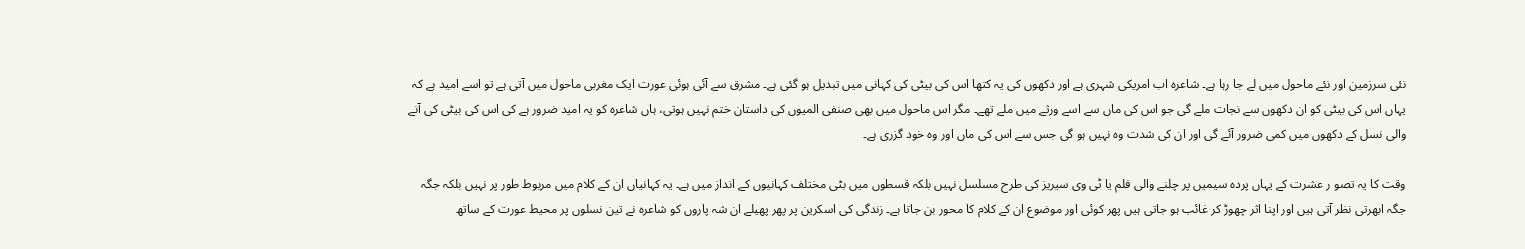نئی سرزمین اور نئے ماحول میں لے جا رہا ہے۔ شاعرہ اب امریکی شہری ہے اور دکھوں کی یہ کتھا اس کی بیٹی کی کہانی میں تبدیل ہو گئی ہے۔ مشرق سے آئی ہوئی عورت ایک مغربی ماحول میں آتی ہے تو اسے امید ہے کہ یہاں اس کی بیٹی کو ان دکھوں سے نجات ملے گی جو اس کی ماں سے اسے ورثے میں ملے تھے۔ مگر اس ماحول میں بھی صنفی المیوں کی داستان ختم نہیں ہوتی، ہاں شاعرہ کو یہ امید ضرور ہے کی اس کی بیٹی کی آنے والی نسل کے دکھوں میں کمی ضرور آئے گی اور ان کی شدت وہ نہیں ہو گی جس سے اس کی ماں اور وہ خود گزری ہے۔

وقت کا یہ تصو ر عشرت کے یہاں پردہ سیمیں پر چلنے والی فلم یا ٹی وی سیریز کی طرح مسلسل نہیں بلکہ قسطوں میں بٹی مختلف کہانیوں کے انداز میں ہے۔ یہ کہانیاں ان کے کلام میں مربوط طور پر نہیں بلکہ جگہ جگہ ابھرتی نظر آتی ہیں اور اپنا اثر چھوڑ کر غائب ہو جاتی ہیں پھر کوئی اور موضوع ان کے کلام کا محور بن جاتا ہے۔ زندگی کی اسکرین پر پھر پھیلے ان شہ پاروں کو شاعرہ نے تین نسلوں پر محیط عورت کے ساتھ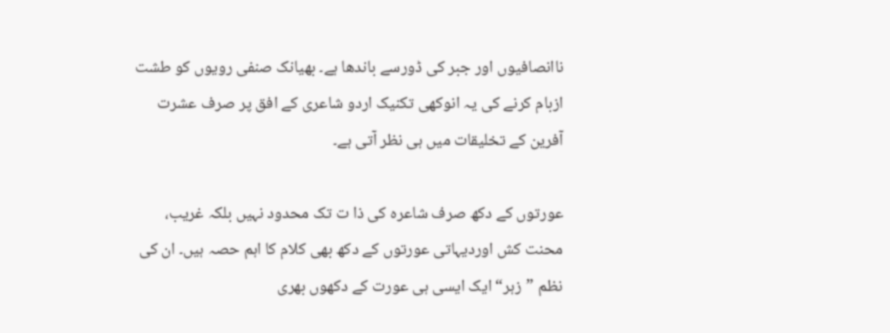ناانصافیوں اور جبر کی ڈورسے باندھا ہے۔ بھیانک صنفی رویوں کو طشت ازبام کرنے کی یہ انوکھی تکنیک اردو شاعری کے افق پر صرف عشرت آفرین کے تخلیقات میں ہی نظر آتی ہے۔

عورتوں کے دکھ صرف شاعرہ کی ذا ت تک محدود نہیں بلکہ غریب، محنت کش اوردیہاتی عورتوں کے دکھ بھی کلام کا اہم حصہ ہیں۔ ان کی نظم ”زہر“ ایک ایسی ہی عورت کے دکھوں بھری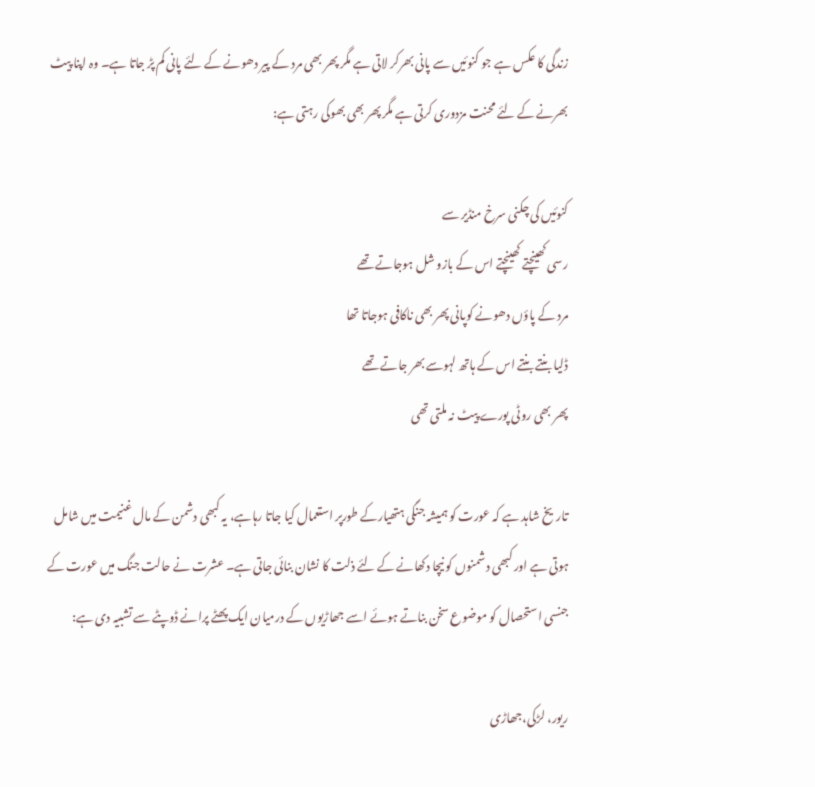زندگی کا عکس ہے جو کنوئیں سے پانی بھرکر لاتی ہے مگر پھر بھی مرد کے پیر دھونے کے لئے پانی کم پڑ جاتا ہے۔ وہ اپنا پیٹ بھرنے کے لئے محنت مزدوری کرتی ہے مگر پھر بھی بھوکی رہتی ہے:

کنوئیں کی چکنی سرخ منڈیر سے
رسی کھینچتے کھینچتے اس کے بازو شل ہوجاتے تھے
مرد کے پاؤں دھونے کوپانی پھر بھی ناکافی ہوجاتا تھا
ڈلیا بنتے بنتے اس کے ہاتھ لہوسے بھر جاتے تھے
پھر بھی روٹی پورے پیٹ نہ ملتی تھی

تاریخ شاہد ہے کہ عورت کو ہمیشہ جنگی ہتھیارکے طورپر استعمال کیا جاتا رہاہے، یہ کبھی دشمن کے مال غنیمت میں شامل ہوتی ہے اور کبھی دشمنوں کو نیچا دکھانے کے لئے ذلت کا نشان بنائی جاتی ہے۔ عشرت نے حالت جنگ میں عورت کے جنسی استحصال کو موضوع سخن بناتے ہوئے اسے جھاڑیوں کے درمیان ایک پھٹے پرانے ڈوپٹے سے تشبیہ دی ہے:

ریور، لڑکی،جھاڑی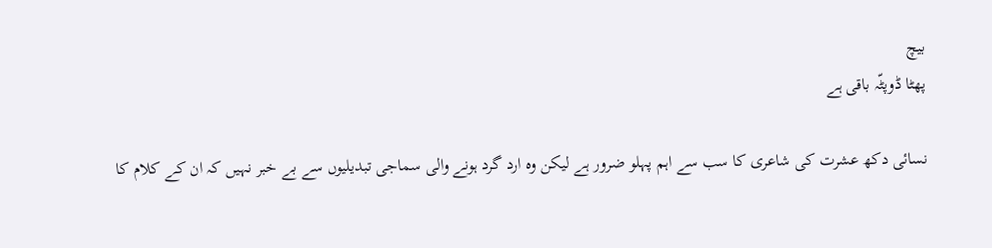بیچ
پھٹا ڈوپٹّہ باقی ہے

نسائی دکھ عشرت کی شاعری کا سب سے اہم پہلو ضرور ہے لیکن وہ ارد گرد ہونے والی سماجی تبدیلیوں سے بے خبر نہیں کہ ان کے کلام کا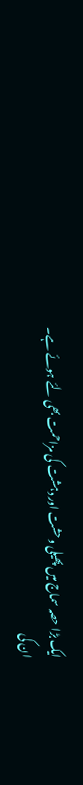ایک بڑا حصہ سماج میں پھیلی وحشت اور دہشت کی مزاحمت بھی لئے ہوئے ہے۔ ان کی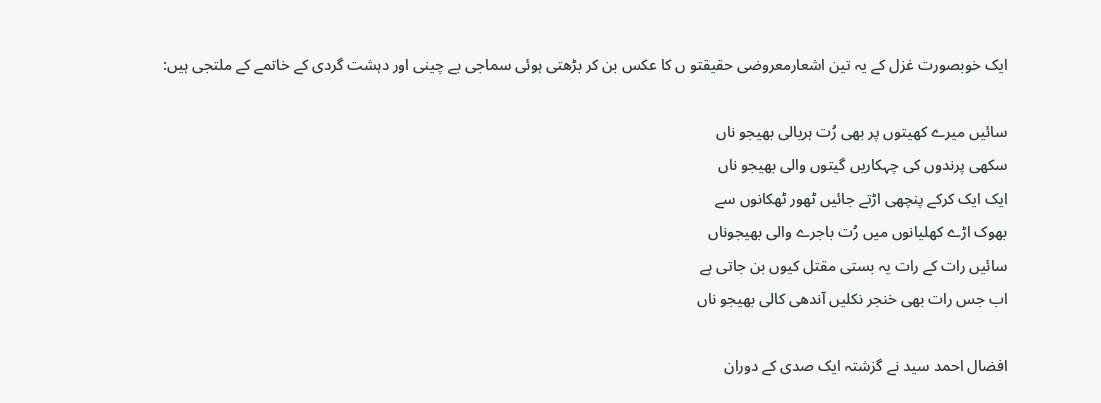ایک خوبصورت غزل کے یہ تین اشعارمعروضی حقیقتو ں کا عکس بن کر بڑھتی ہوئی سماجی بے چینی اور دہشت گردی کے خاتمے کے ملتجی ہیں:

سائیں میرے کھیتوں پر بھی رُت ہریالی بھیجو ناں
سکھی پرندوں کی چہکاریں گیتوں والی بھیجو ناں
ایک ایک کرکے پنچھی اڑتے جائیں ٹھور ٹھکانوں سے
بھوک اڑے کھلیانوں میں رُت باجرے والی بھیجوناں
سائیں رات کے رات یہ بستی مقتل کیوں بن جاتی ہے
اب جس رات بھی خنجر نکلیں آندھی کالی بھیجو ناں

افضال احمد سید نے گزشتہ ایک صدی کے دوران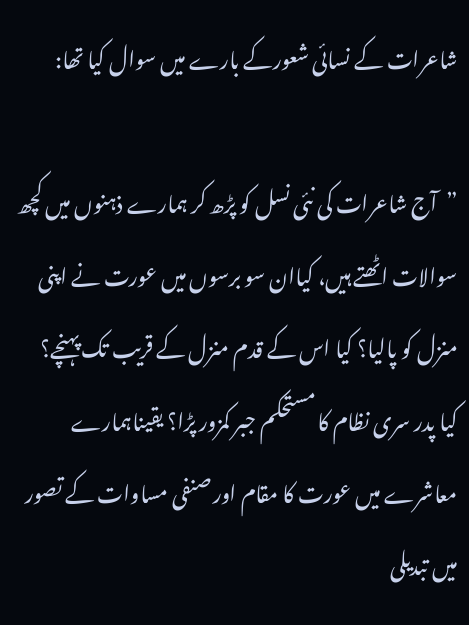شاعرات کے نسائی شعورکے بارے میں سوال کیا تھا:

”آج شاعرات کی نئی نسل کو پڑھ کر ہمارے ذہنوں میں کچھ سوالات اٹھتے ہیں، کیاان سو برسوں میں عورت نے اپنی منزل کو پالیا؟ کیا اس کے قدم منزل کے قریب تک پہنچے؟ کیا پدر سری نظام کا مستحکم جبر کمزور پڑا؟ یقیناہمارے معاشرے میں عورت کا مقام اور صنفی مساوات کے تصور میں تبدیلی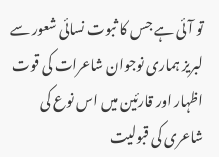تو آئی ہے جس کا ثبوت نسائی شعور سے لبریز ہماری نوجوان شاعرات کی قوت اظہار اور قارئین میں اس نوع کی شاعری کی قبولیت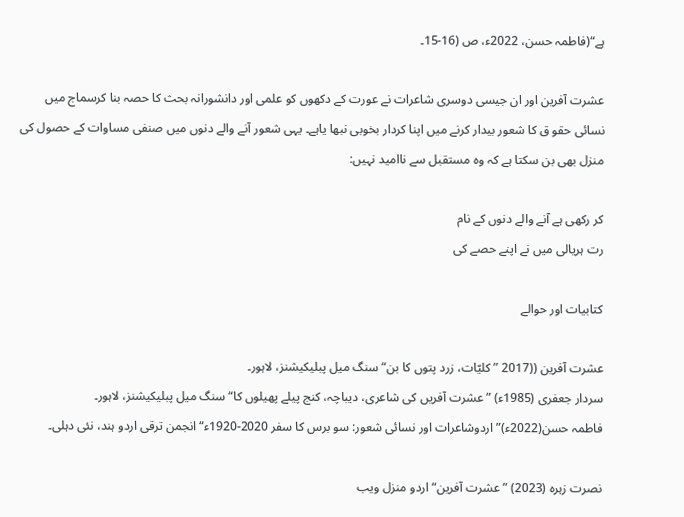ہے“(فاطمہ حسن، 2022ء، ص (16-15۔

عشرت آفرین اور ان جیسی دوسری شاعرات نے عورت کے دکھوں کو علمی اور دانشورانہ بحث کا حصہ بنا کرسماج میں نسائی حقو ق کا شعور بیدار کرنے میں اپنا کردار بخوبی نبھا یاہے۔ یہی شعور آنے والے دنوں میں صنفی مساوات کے حصول کی منزل بھی بن سکتا ہے کہ وہ مستقبل سے ناامید نہیں:

کر رکھی ہے آنے والے دنوں کے نام
رت ہریالی میں نے اپنے حصے کی

کتابیات اور حوالے

عشرت آفرین ((2017 ”کلیّات، زرد پتوں کا بن“ سنگ میل پبلیکیشنز، لاہور۔
سردار جعفری (1985ء) ”عشرت آفریں کی شاعری، دیباچہ، کنج پیلے پھیلوں کا“ سنگ میل پبلیکیشنز، لاہور۔
فاطمہ حسن(2022ء)”اردوشاعرات اور نسائی شعور: سو برس کا سفر 2020-1920ء“ انجمن ترقی اردو ہند، نئی دہلی۔

نصرت زہرہ (2023) ”عشرت آفرین“ اردو منزل ویب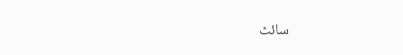سائٹ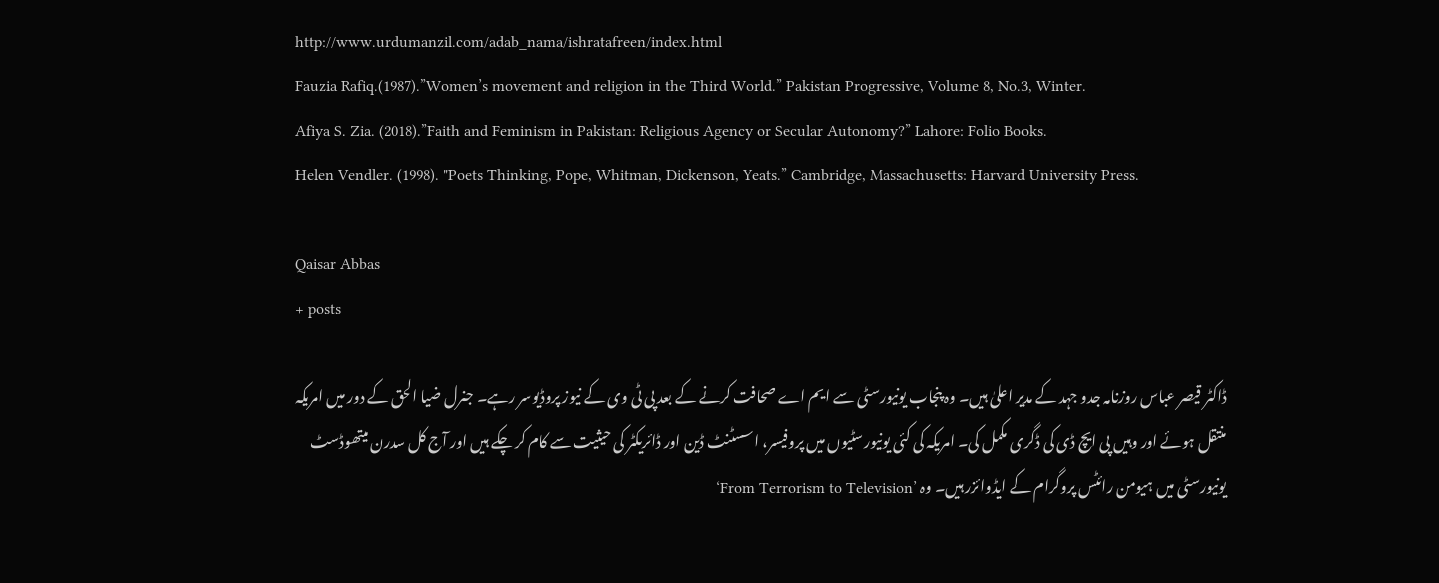http://www.urdumanzil.com/adab_nama/ishratafreen/index.html
Fauzia Rafiq.(1987).”Women’s movement and religion in the Third World.” Pakistan Progressive, Volume 8, No.3, Winter.
Afiya S. Zia. (2018).”Faith and Feminism in Pakistan: Religious Agency or Secular Autonomy?” Lahore: Folio Books.
Helen Vendler. (1998). "Poets Thinking, Pope, Whitman, Dickenson, Yeats.” Cambridge, Massachusetts: Harvard University Press.

Qaisar Abbas
+ posts

ڈاکٹر قیصر عباس روزنامہ جدو جہد کے مدیر اعلیٰ ہیں۔ وہ پنجاب یونیورسٹی سے ایم اے صحافت کرنے کے بعد پی ٹی وی کے نیوز پروڈیوسر رہے۔ جنرل ضیا الحق کے دور میں امریکہ منتقل ہوئے اور وہیں پی ایچ ڈی کی ڈگری مکمل کی۔ امریکہ کی کئی یونیورسٹیوں میں پروفیسر، اسسٹنٹ ڈین اور ڈائریکٹر کی حیثیت سے کام کر چکے ہیں اور آج کل سدرن میتھوڈسٹ یونیورسٹی میں ہیومن رائٹس پروگرام کے ایڈوائزر ہیں۔ وہ ’From Terrorism to Television‘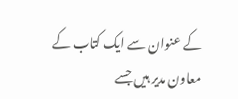کے عنوان سے ایک کتاب کے معاون مدیر ہیں جسے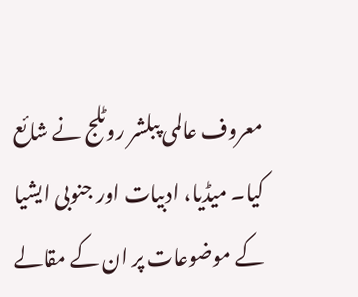معروف عالمی پبلشر روٹلج نے شائع کیا۔ میڈیا، ادبیات اور جنوبی ایشیا کے موضوعات پر ان کے مقالے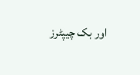اور بک چیپٹرز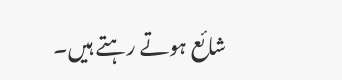شائع ہوتے رہتے ہیں۔